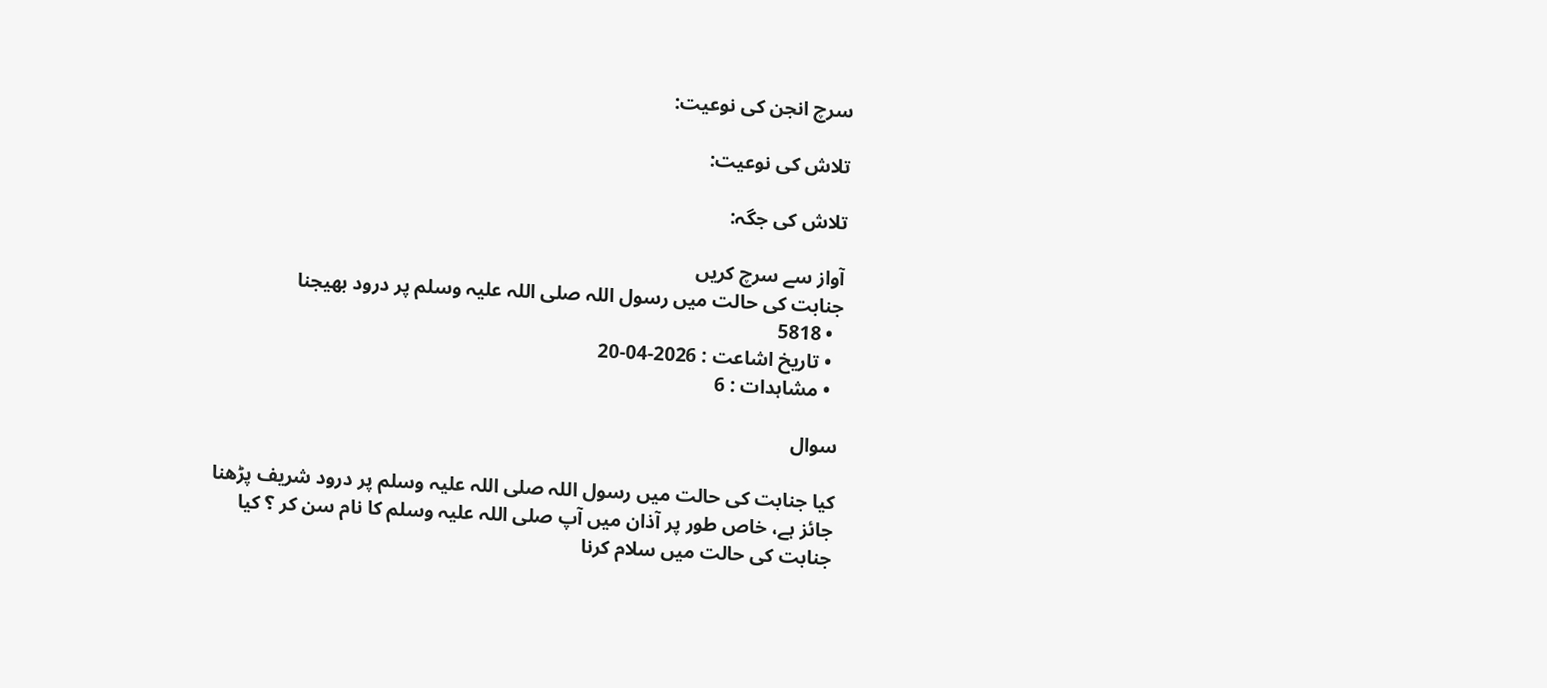سرچ انجن کی نوعیت:

تلاش کی نوعیت:

تلاش کی جگہ:

آواز سے سرچ کریں
جنابت کی حالت میں رسول اللہ صلی اللہ علیہ وسلم پر درود بھیجنا
  • 5818
  • تاریخ اشاعت : 2026-04-20
  • مشاہدات : 6

سوال

کیا جنابت کی حالت میں رسول اللہ صلی اللہ علیہ وسلم پر درود شریف پڑھنا جائز ہے، خاص طور پر آذان میں آپ صلی اللہ علیہ وسلم کا نام سن کر ؟ کیا جنابت کی حالت میں سلام کرنا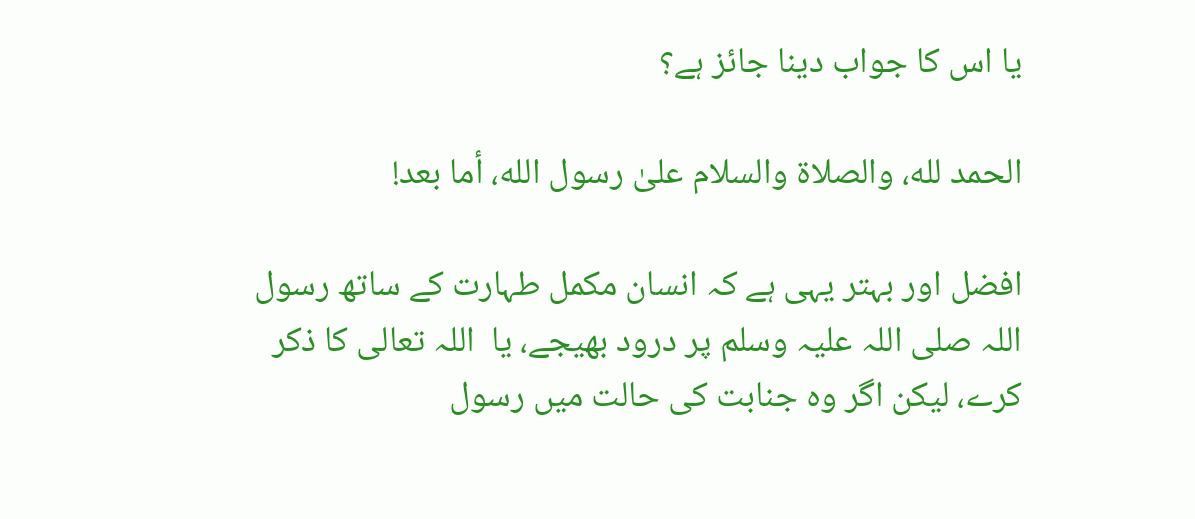یا اس کا جواب دینا جائز ہے؟

الحمد لله، والصلاة والسلام علىٰ رسول الله، أما بعد!

افضل اور بہتر یہی ہے کہ انسان مکمل طہارت کے ساتھ رسول اللہ صلی اللہ علیہ وسلم پر درود بھیجے، یا  اللہ تعالی کا ذکر کرے، لیکن اگر وہ جنابت کی حالت میں رسول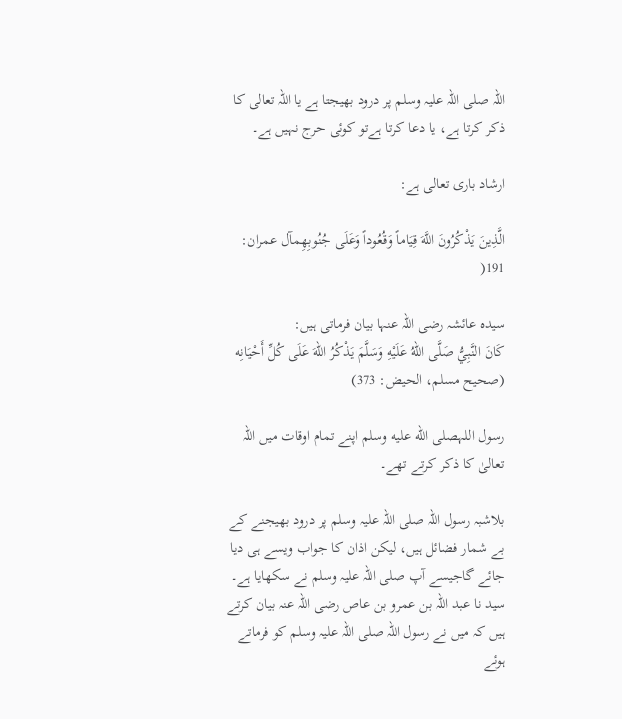اللہ صلی اللہ علیہ وسلم پر درود بھیجتا ہے یا اللہ تعالی کا ذکر کرتا ہے، یا دعا کرتا ہےتو کوئی حرج نہیں ہے۔

ارشاد باری تعالی ہے:

الَّذِينَ يَذْكُرُونَ اللَّهَ قِيَاماً وَقُعُوداً وَعَلَى جُنُوبِهِمآل عمران: 191(

سیدہ عائشہ رضی اللہ عنہا بیان فرماتی ہیں:
كَانَ النَّبِيُّ صَلَّى اللهُ عَلَيْهِ وَسَلَّمَ يَذْكُرُ اللهَ عَلَى كُلِّ أَحْيَانِه (صحيح مسلم، الحيض: 373)

رسول اللہصلى الله عليه وسلم اپنے تمام اوقات میں اللہ تعالیٰ کا ذکر کرتے تھے۔

بلاشبہ رسول اللہ صلی اللہ علیہ وسلم پر درود بھیجنے کے بے شمار فضائل ہیں، لیکن اذان کا جواب ویسے ہی دیا جائے گاجیسے آپ صلی اللہ علیہ وسلم نے سکھایا ہے۔ سید نا عبد اللہ بن عمرو بن عاص رضی اللہ عنہ بیان کرتے ہیں کہ میں نے رسول اللہ صلی اللہ علیہ وسلم کو فرماتے ہوئے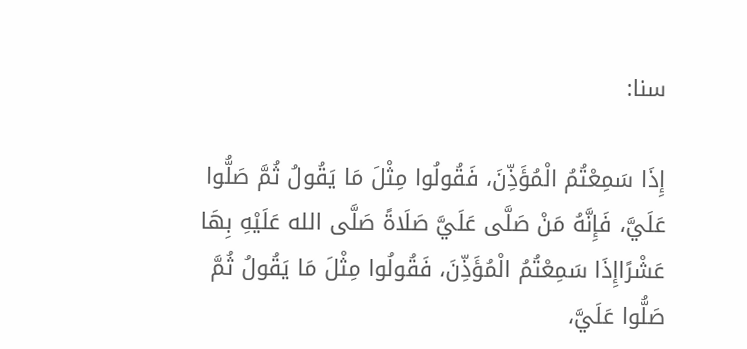سنا:

إِذَا سَمِعْتُمُ الْمُؤَذِّنَ، فَقُولُوا مِثْلَ مَا يَقُولُ ثُمَّ صَلُّوا عَلَيَّ، فَإِنَّهُ مَنْ صَلَّى عَلَيَّ صَلَاةً صَلَّى الله عَلَيْهِ بِهَا عَشْرًاإِذَا سَمِعْتُمُ الْمُؤَذِّنَ، فَقُولُوا مِثْلَ مَا يَقُولُ ثُمَّ صَلُّوا عَلَيَّ،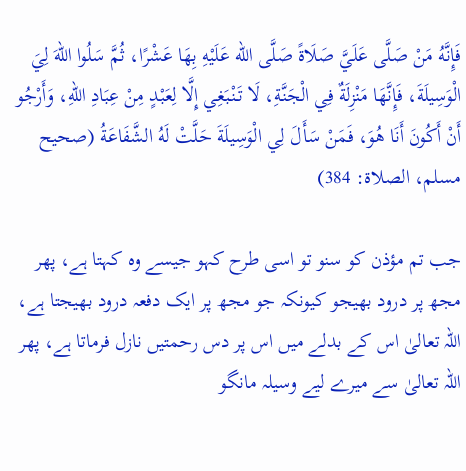فَإِنَّهُ مَنْ صَلَّى عَلَيَّ صَلَاةً صَلَّى الله عَلَيْهِ بِهَا عَشْرًا، ثُمَّ سَلُوا اللهَ لِيَ الْوَسِيلَةَ، فَإِنَّهَا مَنْزِلَةٌ فِي الْجَنَّةِ، لَا تَنْبَغِي إِلَّا لِعَبْدٍ مِنْ عِبَادِ اللهِ، وَأَرْجُو أَنْ أَكُونَ أَنَا هُوَ، فَمَنْ سَأَلَ لِي الْوَسِيلَةَ حَلَّتْ لَهُ الشَّفَاعَةُ (صحیح مسلم، الصلاۃ: 384)

جب تم مؤذن کو سنو تو اسی طرح کہو جیسے وہ کہتا ہے، پھر مجھ پر درود بھیجو کیونکہ جو مجھ پر ایک دفعہ درود بھیجتا ہے، اللہ تعالیٰ اس کے بدلے میں اس پر دس رحمتیں نازل فرماتا ہے، پھر اللہ تعالیٰ سے میرے لیے وسیلہ مانگو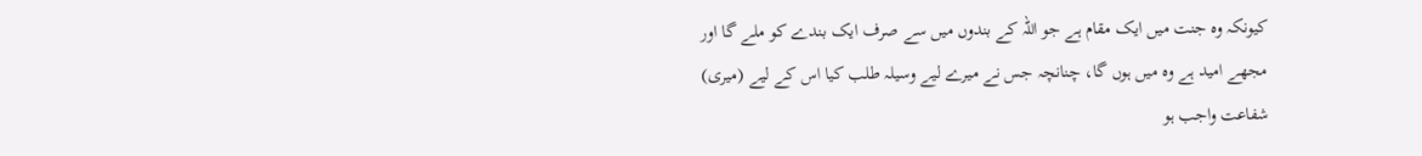کیونکہ وہ جنت میں ایک مقام ہے جو اللہ کے بندوں میں سے صرف ایک بندے کو ملے گا اور مجھے امید ہے وہ میں ہوں گا، چنانچہ جس نے میرے لیے وسیلہ طلب کیا اس کے لیے (میری) شفاعت واجب ہو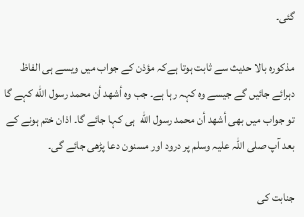گئی۔

مذکورہ بالا حدیث سے ثابت ہوتا ہےکہ مؤذن کے جواب میں ویسے ہی الفاظ دہرائے جائیں گے جیسے وہ کہہ رہا ہے۔ جب وہ أشهد أن محمد رسول الله کہے گا تو جواب میں بھی أشهد أن محمد رسول الله  ہی کہا جائے گا۔ اذان ختم ہونے کے بعد آپ صلی اللہ علیہ وسلم پر درود اور مسنون دعا پڑھی جائے گی۔

جنابت کی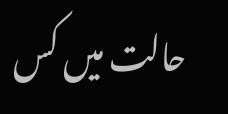حالت میں کس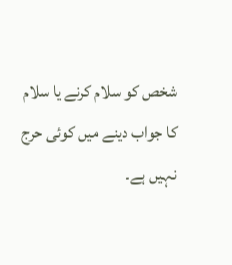شخص کو سلام کرنے یا سلام کا جواب دینے میں کوئی حرج نہیں ہے۔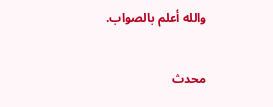والله أعلم بالصواب.

محدث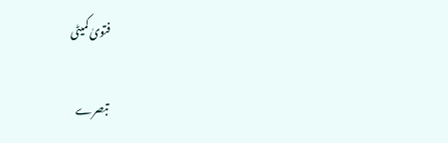فتویٰ کمیٹی

تبصرے